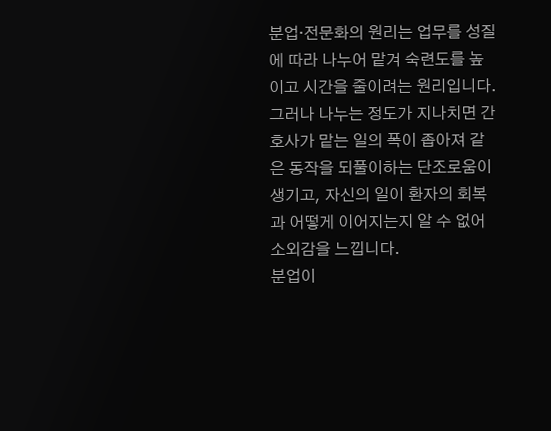분업·전문화의 원리는 업무를 성질에 따라 나누어 맡겨 숙련도를 높이고 시간을 줄이려는 원리입니다. 그러나 나누는 정도가 지나치면 간호사가 맡는 일의 폭이 좁아져 같은 동작을 되풀이하는 단조로움이 생기고, 자신의 일이 환자의 회복과 어떻게 이어지는지 알 수 없어 소외감을 느낍니다.
분업이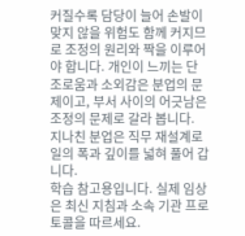커질수록 담당이 늘어 손발이 맞지 않을 위험도 함께 커지므로 조정의 원리와 짝을 이루어야 합니다. 개인이 느끼는 단조로움과 소외감은 분업의 문제이고, 부서 사이의 어긋남은 조정의 문제로 갈라 봅니다. 지나친 분업은 직무 재설계로 일의 폭과 깊이를 넓혀 풀어 갑니다.
학습 참고용입니다. 실제 임상은 최신 지침과 소속 기관 프로토콜을 따르세요.